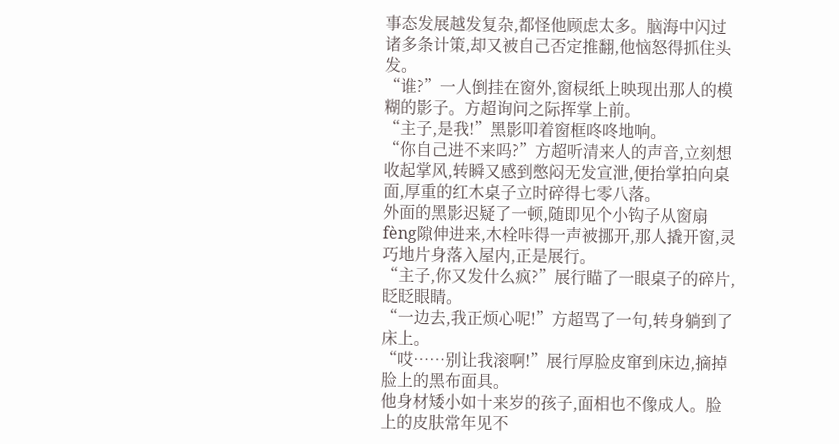事态发展越发复杂,都怪他顾虑太多。脑海中闪过诸多条计策,却又被自己否定推翻,他恼怒得抓住头发。
“谁?”一人倒挂在窗外,窗棂纸上映现出那人的模糊的影子。方超询问之际挥掌上前。
“主子,是我!”黑影叩着窗框咚咚地响。
“你自己进不来吗?”方超听清来人的声音,立刻想收起掌风,转瞬又感到憋闷无发宣泄,便抬掌拍向桌面,厚重的红木桌子立时碎得七零八落。
外面的黑影迟疑了一顿,随即见个小钩子从窗扇fèng隙伸进来,木栓咔得一声被挪开,那人撬开窗,灵巧地片身落入屋内,正是展行。
“主子,你又发什么疯?”展行瞄了一眼桌子的碎片,眨眨眼睛。
“一边去,我正烦心呢!”方超骂了一句,转身躺到了床上。
“哎……别让我滚啊!”展行厚脸皮窜到床边,摘掉脸上的黑布面具。
他身材矮小如十来岁的孩子,面相也不像成人。脸上的皮肤常年见不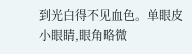到光白得不见血色。单眼皮小眼睛,眼角略微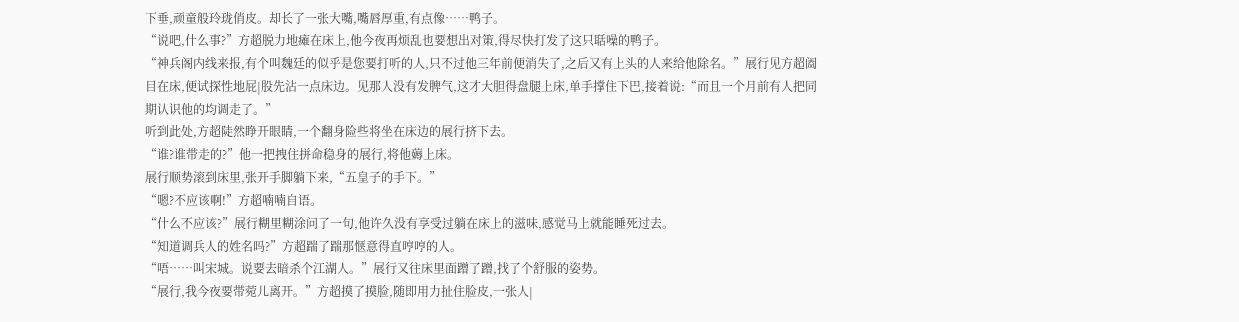下垂,顽童般玲珑俏皮。却长了一张大嘴,嘴唇厚重,有点像……鸭子。
“说吧,什么事?”方超脱力地瘫在床上,他今夜再烦乱也要想出对策,得尽快打发了这只聒噪的鸭子。
“神兵阁内线来报,有个叫魏廷的似乎是您要打听的人,只不过他三年前便消失了,之后又有上头的人来给他除名。”展行见方超阖目在床,便试探性地屁|股先沾一点床边。见那人没有发脾气,这才大胆得盘腿上床,单手撑住下巴,接着说:“而且一个月前有人把同期认识他的均调走了。”
听到此处,方超陡然睁开眼睛,一个翻身险些将坐在床边的展行挤下去。
“谁?谁带走的?”他一把拽住拼命稳身的展行,将他薅上床。
展行顺势滚到床里,张开手脚躺下来,“五皇子的手下。”
“嗯?不应该啊!”方超喃喃自语。
“什么不应该?”展行糊里糊涂问了一句,他许久没有享受过躺在床上的滋味,感觉马上就能睡死过去。
“知道调兵人的姓名吗?”方超踹了踹那惬意得直哼哼的人。
“唔……叫宋城。说要去暗杀个江湖人。”展行又往床里面蹭了蹭,找了个舒服的姿势。
“展行,我今夜要带菀儿离开。”方超摸了摸脸,随即用力扯住脸皮,一张人|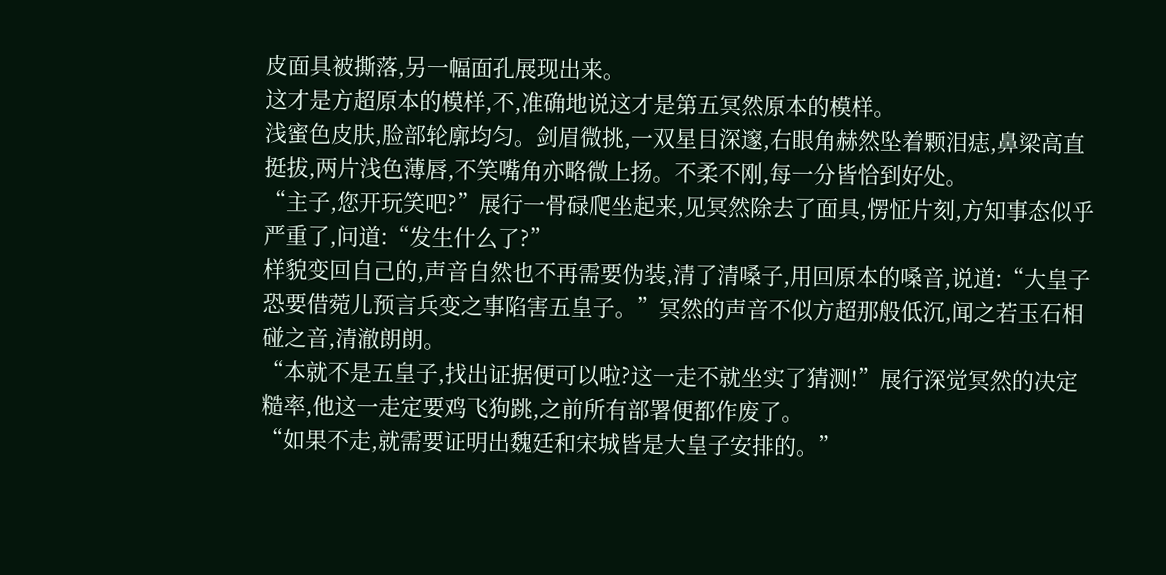皮面具被撕落,另一幅面孔展现出来。
这才是方超原本的模样,不,准确地说这才是第五冥然原本的模样。
浅蜜色皮肤,脸部轮廓均匀。剑眉微挑,一双星目深邃,右眼角赫然坠着颗泪痣,鼻梁高直挺拔,两片浅色薄唇,不笑嘴角亦略微上扬。不柔不刚,每一分皆恰到好处。
“主子,您开玩笑吧?”展行一骨碌爬坐起来,见冥然除去了面具,愣怔片刻,方知事态似乎严重了,问道:“发生什么了?”
样貌变回自己的,声音自然也不再需要伪装,清了清嗓子,用回原本的嗓音,说道:“大皇子恐要借菀儿预言兵变之事陷害五皇子。”冥然的声音不似方超那般低沉,闻之若玉石相碰之音,清澈朗朗。
“本就不是五皇子,找出证据便可以啦?这一走不就坐实了猜测!”展行深觉冥然的决定糙率,他这一走定要鸡飞狗跳,之前所有部署便都作废了。
“如果不走,就需要证明出魏廷和宋城皆是大皇子安排的。”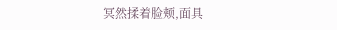冥然揉着脸颊,面具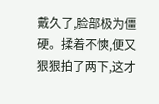戴久了,脸部极为僵硬。揉着不慡,便又狠狠拍了两下,这才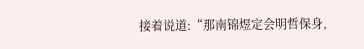接着说道:“那南锦煜定会明哲保身,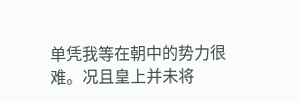单凭我等在朝中的势力很难。况且皇上并未将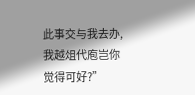此事交与我去办,我越俎代庖岂你觉得可好?”